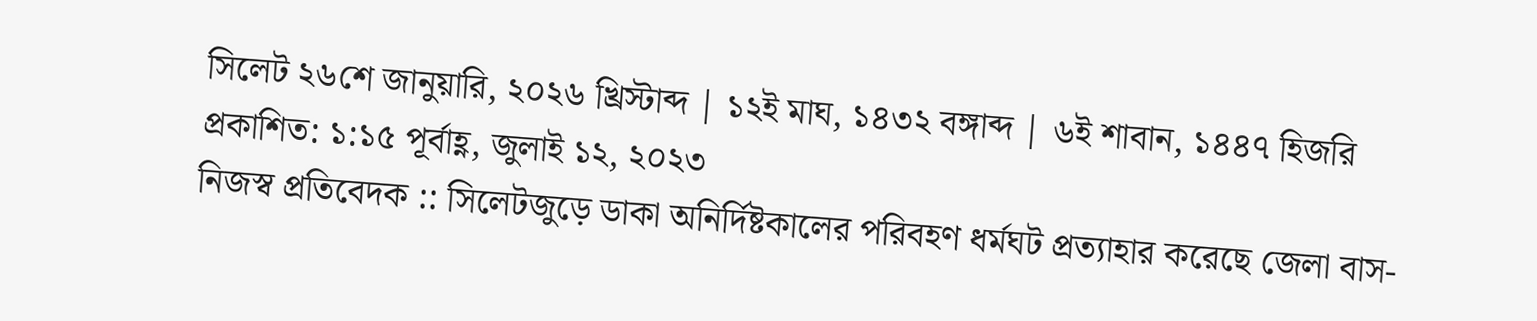সিলেট ২৬শে জানুয়ারি, ২০২৬ খ্রিস্টাব্দ | ১২ই মাঘ, ১৪৩২ বঙ্গাব্দ | ৬ই শাবান, ১৪৪৭ হিজরি
প্রকাশিত: ১:১৫ পূর্বাহ্ণ, জুলাই ১২, ২০২৩
নিজস্ব প্রতিবেদক :: সিলেটজুড়ে ডাকা অনির্দিষ্টকালের পরিবহণ ধর্মঘট প্রত্যাহার করেছে জেলা বাস-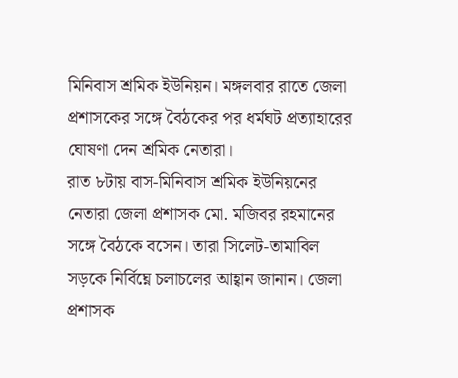মিনিবাস শ্রমিক ইউনিয়ন। মঙ্গলবার রাতে জেলা প্রশাসকের সঙ্গে বৈঠকের পর ধর্মঘট প্রত্যাহারের ঘোষণা দেন শ্রমিক নেতারা।
রাত ৮টায় বাস-মিনিবাস শ্রমিক ইউনিয়নের নেতারা জেলা প্রশাসক মো. মজিবর রহমানের সঙ্গে বৈঠকে বসেন। তারা সিলেট-তামাবিল সড়কে নির্বিঘ্নে চলাচলের আহ্বান জানান। জেলা প্রশাসক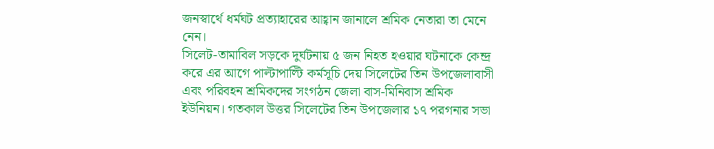জনস্বার্থে ধর্মঘট প্রত্যাহারের আহ্বান জানালে শ্রমিক নেতারা তা মেনে নেন।
সিলেট-তামাবিল সড়কে দুর্ঘটনায় ৫ জন নিহত হওয়ার ঘটনাকে কেন্দ্র করে এর আগে পাল্টাপাল্টি কর্মসূচি দেয় সিলেটের তিন উপজেলাবাসী এবং পরিবহন শ্রমিকদের সংগঠন জেলা বাস-মিনিবাস শ্রমিক ইউনিয়ন। গতকাল উত্তর সিলেটের তিন উপজেলার ১৭ পরগনার সভা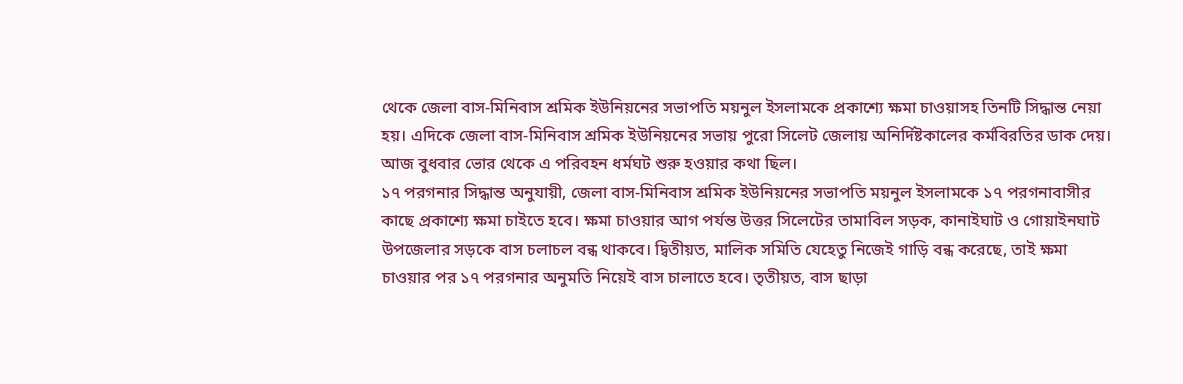থেকে জেলা বাস-মিনিবাস শ্রমিক ইউনিয়নের সভাপতি ময়নুল ইসলামকে প্রকাশ্যে ক্ষমা চাওয়াসহ তিনটি সিদ্ধান্ত নেয়া হয়। এদিকে জেলা বাস-মিনিবাস শ্রমিক ইউনিয়নের সভায় পুরো সিলেট জেলায় অনির্দিষ্টকালের কর্মবিরতির ডাক দেয়। আজ বুধবার ভোর থেকে এ পরিবহন ধর্মঘট শুরু হওয়ার কথা ছিল।
১৭ পরগনার সিদ্ধান্ত অনুযায়ী, জেলা বাস-মিনিবাস শ্রমিক ইউনিয়নের সভাপতি ময়নুল ইসলামকে ১৭ পরগনাবাসীর কাছে প্রকাশ্যে ক্ষমা চাইতে হবে। ক্ষমা চাওয়ার আগ পর্যন্ত উত্তর সিলেটের তামাবিল সড়ক, কানাইঘাট ও গোয়াইনঘাট উপজেলার সড়কে বাস চলাচল বন্ধ থাকবে। দ্বিতীয়ত, মালিক সমিতি যেহেতু নিজেই গাড়ি বন্ধ করেছে, তাই ক্ষমা চাওয়ার পর ১৭ পরগনার অনুমতি নিয়েই বাস চালাতে হবে। তৃতীয়ত, বাস ছাড়া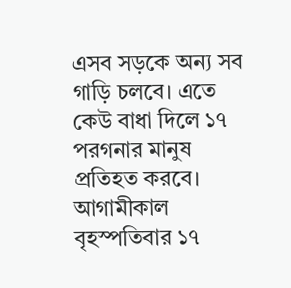এসব সড়কে অন্য সব গাড়ি চলবে। এতে কেউ বাধা দিলে ১৭ পরগনার মানুষ প্রতিহত করবে। আগামীকাল বৃহস্পতিবার ১৭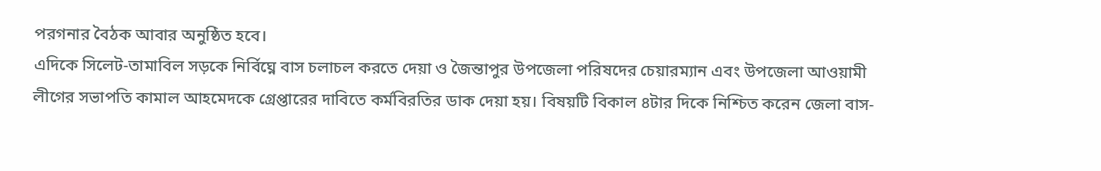পরগনার বৈঠক আবার অনুষ্ঠিত হবে।
এদিকে সিলেট-তামাবিল সড়কে নির্বিঘ্নে বাস চলাচল করতে দেয়া ও জৈন্তাপুর উপজেলা পরিষদের চেয়ারম্যান এবং উপজেলা আওয়ামী লীগের সভাপতি কামাল আহমেদকে গ্রেপ্তারের দাবিতে কর্মবিরতির ডাক দেয়া হয়। বিষয়টি বিকাল ৪টার দিকে নিশ্চিত করেন জেলা বাস-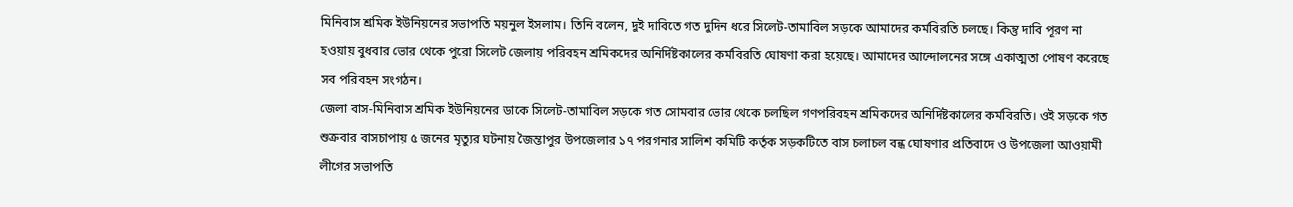মিনিবাস শ্রমিক ইউনিয়নের সভাপতি ময়নুল ইসলাম। তিনি বলেন, দুই দাবিতে গত দুদিন ধরে সিলেট-তামাবিল সড়কে আমাদের কর্মবিরতি চলছে। কিন্তু দাবি পূরণ না হওয়ায় বুধবার ভোর থেকে পুরো সিলেট জেলায় পরিবহন শ্রমিকদের অনির্দিষ্টকালের কর্মবিরতি ঘোষণা করা হয়েছে। আমাদের আন্দোলনের সঙ্গে একাত্মতা পোষণ করেছে সব পরিবহন সংগঠন।
জেলা বাস-মিনিবাস শ্রমিক ইউনিয়নের ডাকে সিলেট-তামাবিল সড়কে গত সোমবার ভোর থেকে চলছিল গণপরিবহন শ্রমিকদের অনির্দিষ্টকালের কর্মবিরতি। ওই সড়কে গত শুক্রবার বাসচাপায় ৫ জনের মৃত্যুর ঘটনায় জৈন্তাপুর উপজেলার ১৭ পরগনার সালিশ কমিটি কর্তৃক সড়কটিতে বাস চলাচল বন্ধ ঘোষণার প্রতিবাদে ও উপজেলা আওয়ামী লীগের সভাপতি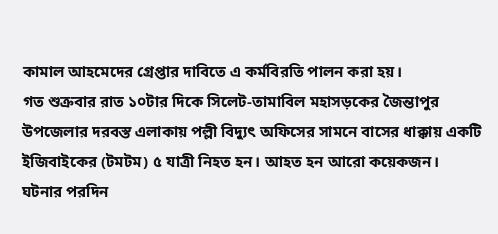কামাল আহমেদের গ্রেপ্তার দাবিতে এ কর্মবিরতি পালন করা হয়।
গত শুক্রবার রাত ১০টার দিকে সিলেট-তামাবিল মহাসড়কের জৈন্তাপুর উপজেলার দরবস্ত এলাকায় পল্লী বিদ্যুৎ অফিসের সামনে বাসের ধাক্কায় একটি ইজিবাইকের (টমটম) ৫ যাত্রী নিহত হন। আহত হন আরো কয়েকজন।
ঘটনার পরদিন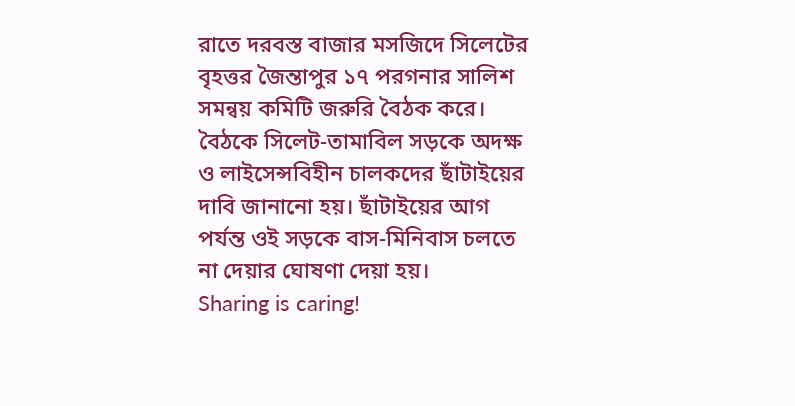রাতে দরবস্ত বাজার মসজিদে সিলেটের বৃহত্তর জৈন্তাপুর ১৭ পরগনার সালিশ সমন্বয় কমিটি জরুরি বৈঠক করে। বৈঠকে সিলেট-তামাবিল সড়কে অদক্ষ ও লাইসেন্সবিহীন চালকদের ছাঁটাইয়ের দাবি জানানো হয়। ছাঁটাইয়ের আগ পর্যন্ত ওই সড়কে বাস-মিনিবাস চলতে না দেয়ার ঘোষণা দেয়া হয়।
Sharing is caring!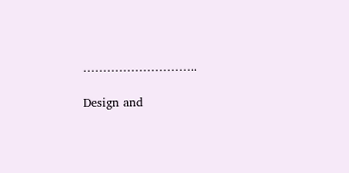………………………..

Design and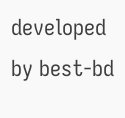developed by best-bd